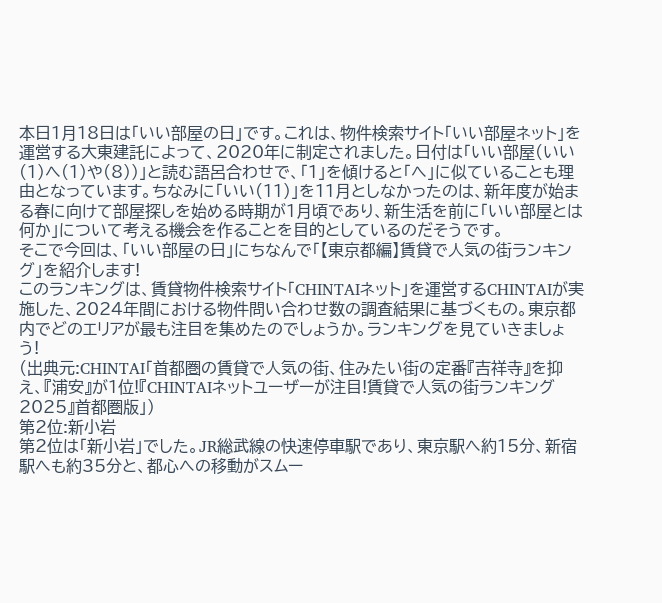本日1月18日は「いい部屋の日」です。これは、物件検索サイト「いい部屋ネット」を運営する大東建託によって、2020年に制定されました。日付は「いい部屋(いい(1)へ(1)や(8))」と読む語呂合わせで、「1」を傾けると「へ」に似ていることも理由となっています。ちなみに「いい(11)」を11月としなかったのは、新年度が始まる春に向けて部屋探しを始める時期が1月頃であり、新生活を前に「いい部屋とは何か」について考える機会を作ることを目的としているのだそうです。
そこで今回は、「いい部屋の日」にちなんで「【東京都編】賃貸で人気の街ランキング」を紹介します!
このランキングは、賃貸物件検索サイト「CHINTAIネット」を運営するCHINTAIが実施した、2024年間における物件問い合わせ数の調査結果に基づくもの。東京都内でどのエリアが最も注目を集めたのでしょうか。ランキングを見ていきましょう!
(出典元:CHINTAI「首都圏の賃貸で人気の街、住みたい街の定番『吉祥寺』を抑え、『浦安』が1位!『CHINTAIネットユーザーが注目!賃貸で人気の街ランキング2025』首都圏版」)
第2位:新小岩
第2位は「新小岩」でした。JR総武線の快速停車駅であり、東京駅へ約15分、新宿駅へも約35分と、都心への移動がスムー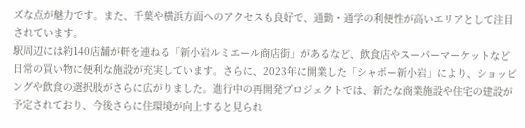ズな点が魅力です。また、千葉や横浜方面へのアクセスも良好で、通勤・通学の利便性が高いエリアとして注目されています。
駅周辺には約140店舗が軒を連ねる「新小岩ルミエール商店街」があるなど、飲食店やスーパーマーケットなど日常の買い物に便利な施設が充実しています。さらに、2023年に開業した「シャポー新小岩」により、ショッピングや飲食の選択肢がさらに広がりました。進行中の再開発プロジェクトでは、新たな商業施設や住宅の建設が予定されており、今後さらに住環境が向上すると見られ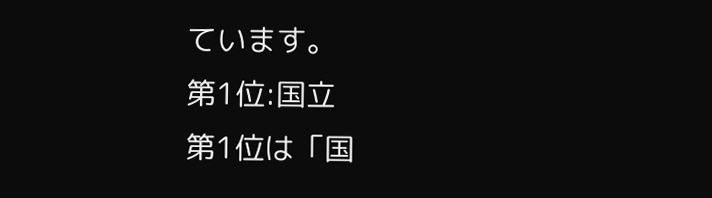ています。
第1位:国立
第1位は「国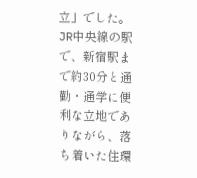立」でした。JR中央線の駅で、新宿駅まで約30分と通勤・通学に便利な立地でありながら、落ち着いた住環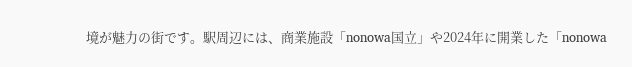境が魅力の街です。駅周辺には、商業施設「nonowa国立」や2024年に開業した「nonowa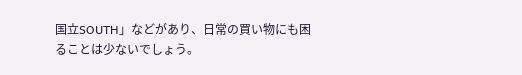国立SOUTH」などがあり、日常の買い物にも困ることは少ないでしょう。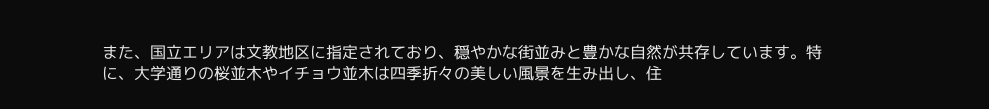また、国立エリアは文教地区に指定されており、穏やかな街並みと豊かな自然が共存しています。特に、大学通りの桜並木やイチョウ並木は四季折々の美しい風景を生み出し、住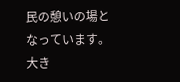民の憩いの場となっています。大き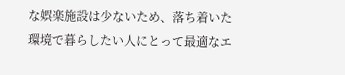な娯楽施設は少ないため、落ち着いた環境で暮らしたい人にとって最適なエ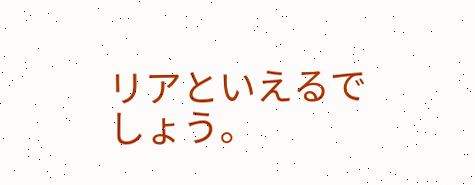リアといえるでしょう。